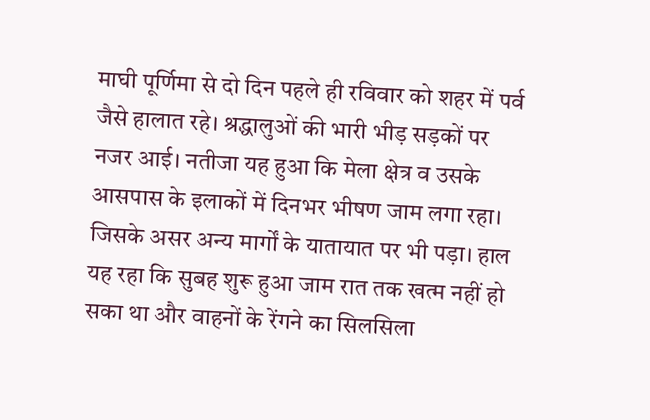माघी पूर्णिमा से दो दिन पहले ही रविवार को शहर में पर्व जैसे हालात रहे। श्रद्धालुओं की भारी भीड़ सड़कों पर नजर आई। नतीजा यह हुआ कि मेला क्षेत्र व उसके आसपास के इलाकों में दिनभर भीषण जाम लगा रहा। जिसके असर अन्य मार्गों के यातायात पर भी पड़ा। हाल यह रहा कि सुबह शुरू हुआ जाम रात तक खत्म नहीं हो सका था और वाहनों के रेंगने का सिलसिला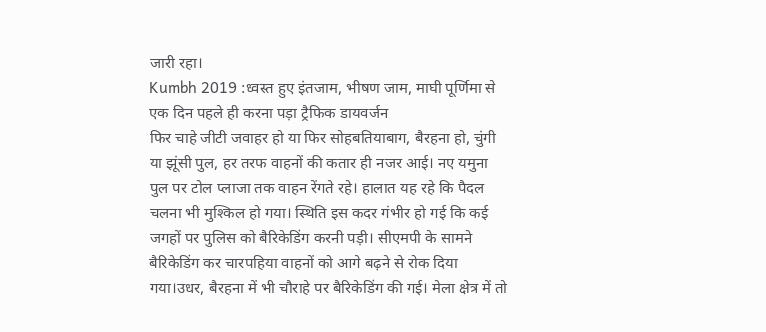जारी रहा।
Kumbh 2019 :ध्वस्त हुए इंतजाम, भीषण जाम, माघी पूर्णिमा से एक दिन पहले ही करना पड़ा ट्रैफिक डायवर्जन
फिर चाहे जीटी जवाहर हो या फिर सोहबतियाबाग, बैरहना हो, चुंगी या झूंसी पुल, हर तरफ वाहनों की कतार ही नजर आई। नए यमुना पुल पर टोल प्लाजा तक वाहन रेंगते रहे। हालात यह रहे कि पैदल चलना भी मुश्किल हो गया। स्थिति इस कदर गंभीर हो गई कि कई जगहों पर पुलिस को बैरिकेडिंग करनी पड़ी। सीएमपी के सामने बैरिकेडिंग कर चारपहिया वाहनों को आगे बढ़ने से रोक दिया गया।उधर, बैरहना में भी चौराहे पर बैरिकेडिंग की गई। मेला क्षेत्र में तो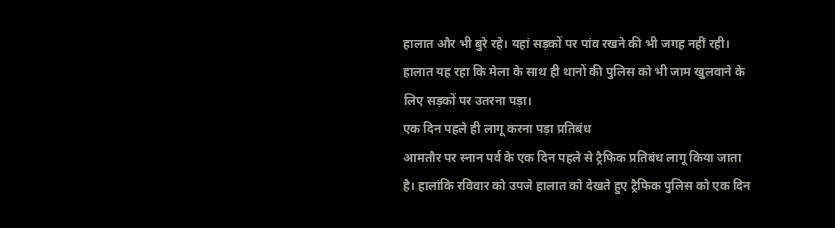हालात और भी बुरे रहे। यहां सड़कों पर पांव रखने की भी जगह नहीं रही। हालात यह रहा कि मेला के साथ ही थानों की पुलिस को भी जाम खुलवाने के लिए सड़कों पर उतरना पड़ा।
एक दिन पहले ही लागू करना पड़ा प्रतिबंध
आमतौर पर स्नान पर्व के एक दिन पहले से ट्रैफिक प्रतिबंध लागू किया जाता है। हालांकि रविवार को उपजे हालात को देखते हुए ट्रैफिक पुलिस को एक दिन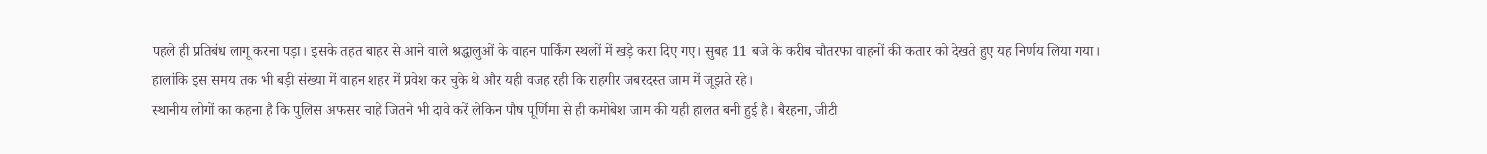पहले ही प्रतिबंध लागू करना पड़ा। इसके तहत बाहर से आने वाले श्रद्धालुओं के वाहन पार्किंग स्थलों में खड़े करा दिए गए। सुबह 11 बजे के करीब चौतरफा वाहनों की कतार को देखते हुए यह निर्णय लिया गया।
हालांकि इस समय तक भी बड़ी संख्या में वाहन शहर में प्रवेश कर चुके थे और यही वजह रही कि राहगीर जबरदस्त जाम में जूझते रहे।
स्थानीय लोगों का कहना है कि पुलिस अफसर चाहे जितने भी दावे करें लेकिन पौष पूर्णिमा से ही कमोबेश जाम की यही हालत बनी हुई है। बैरहना, जीटी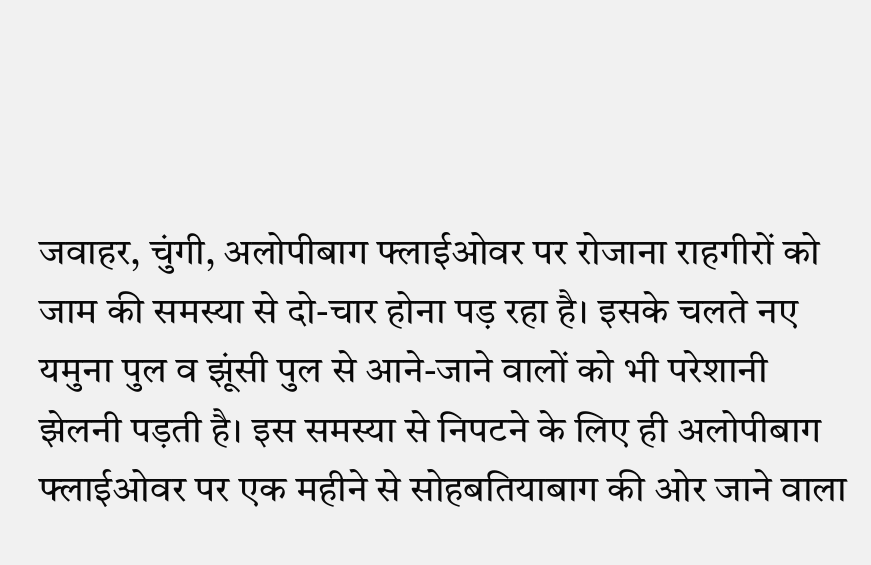जवाहर, चुंगी, अलोपीबाग फ्लाईओवर पर रोजाना राहगीरों को जाम की समस्या से दो-चार होना पड़ रहा है। इसके चलते नए यमुना पुल व झूंसी पुल से आने-जाने वालों को भी परेशानी झेलनी पड़ती है। इस समस्या से निपटने के लिए ही अलोपीबाग फ्लाईओवर पर एक महीने से सोहबतियाबाग की ओर जाने वाला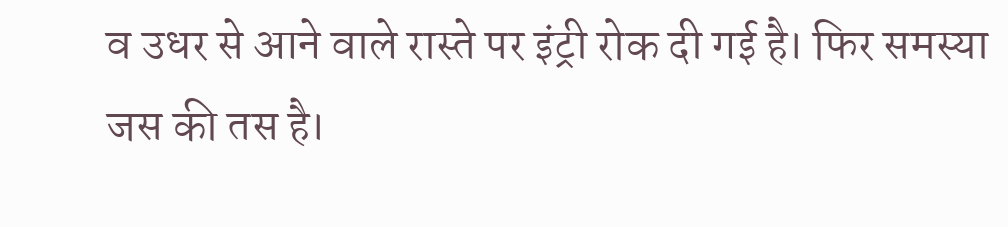व उधर से आने वाले रास्ते पर इंट्री रोक दी गई है। फिर समस्या जस की तस है।